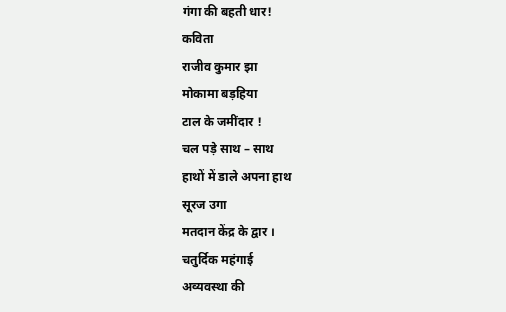गंगा की बहती धार!
कविता
राजीव कुमार झा
मोकामा बड़हिया
टाल के जमींदार !
चल पड़े साथ – साथ
हाथों में डाले अपना हाथ
सूरज उगा
मतदान केंद्र के द्वार ।
चतुर्दिक महंगाई
अव्यवस्था की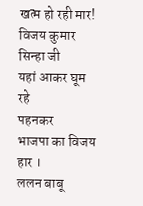खत्म हो रही मार!
विजय कुमार सिन्हा जी
यहां आकर घूम रहे
पहनकर
भाजपा का विजय हार ।
ललन बाबू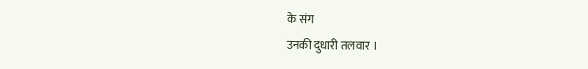के संग
उनकी दुधारी तलवार ।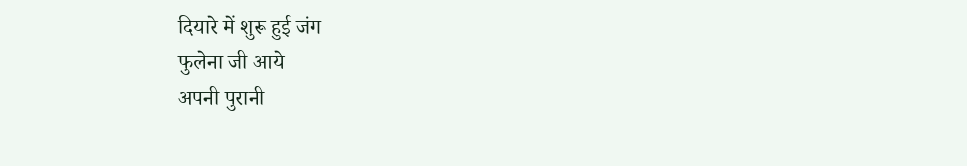दियारे में शुरू हुई जंग
फुलेना जी आये
अपनी पुरानी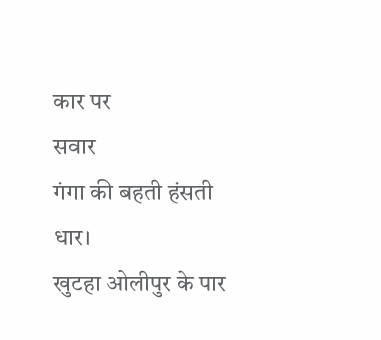कार पर
सवार
गंगा की बहती हंसती
धार।
खुटहा ओलीपुर के पार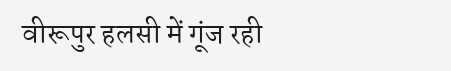वीरूपुर हलसी में गूंज रही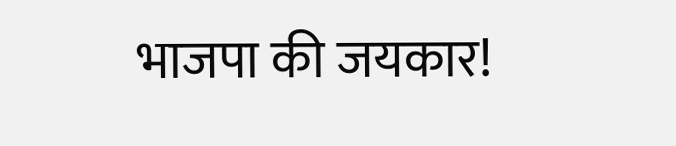भाजपा की जयकार!